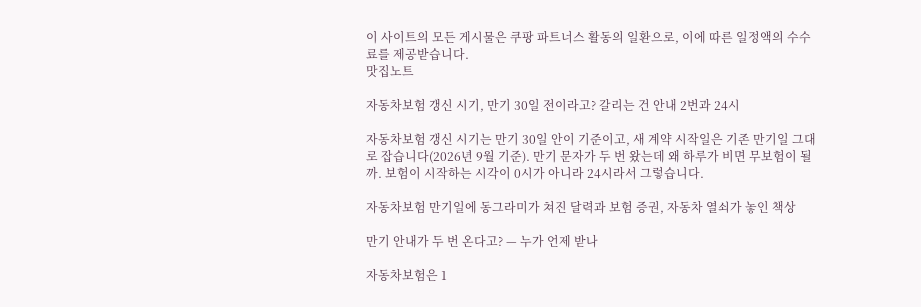이 사이트의 모든 게시물은 쿠팡 파트너스 활동의 일환으로, 이에 따른 일정액의 수수료를 제공받습니다.
맛집노트

자동차보험 갱신 시기, 만기 30일 전이라고? 갈리는 건 안내 2번과 24시

자동차보험 갱신 시기는 만기 30일 안이 기준이고, 새 계약 시작일은 기존 만기일 그대로 잡습니다(2026년 9월 기준). 만기 문자가 두 번 왔는데 왜 하루가 비면 무보험이 될까. 보험이 시작하는 시각이 0시가 아니라 24시라서 그렇습니다.

자동차보험 만기일에 동그라미가 쳐진 달력과 보험 증권, 자동차 열쇠가 놓인 책상

만기 안내가 두 번 온다고? — 누가 언제 받나

자동차보험은 1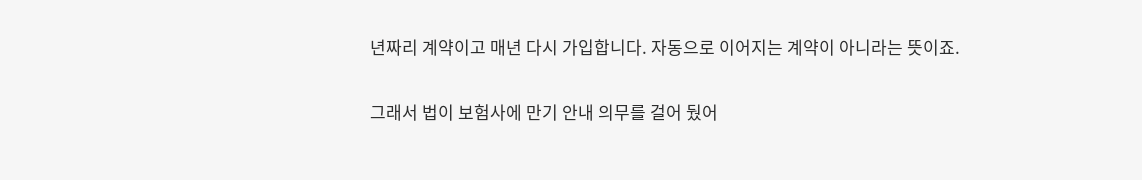년짜리 계약이고 매년 다시 가입합니다. 자동으로 이어지는 계약이 아니라는 뜻이죠.

그래서 법이 보험사에 만기 안내 의무를 걸어 뒀어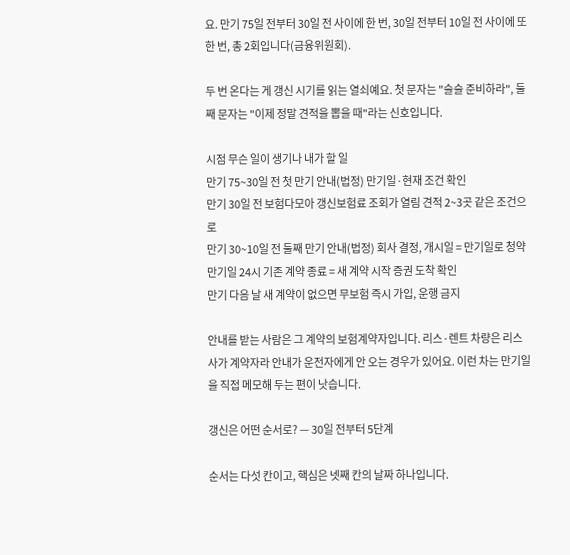요. 만기 75일 전부터 30일 전 사이에 한 번, 30일 전부터 10일 전 사이에 또 한 번, 총 2회입니다(금융위원회).

두 번 온다는 게 갱신 시기를 읽는 열쇠예요. 첫 문자는 "슬슬 준비하라", 둘째 문자는 "이제 정말 견적을 뽑을 때"라는 신호입니다.

시점 무슨 일이 생기나 내가 할 일
만기 75~30일 전 첫 만기 안내(법정) 만기일·현재 조건 확인
만기 30일 전 보험다모아 갱신보험료 조회가 열림 견적 2~3곳 같은 조건으로
만기 30~10일 전 둘째 만기 안내(법정) 회사 결정, 개시일 = 만기일로 청약
만기일 24시 기존 계약 종료 = 새 계약 시작 증권 도착 확인
만기 다음 날 새 계약이 없으면 무보험 즉시 가입, 운행 금지

안내를 받는 사람은 그 계약의 보험계약자입니다. 리스·렌트 차량은 리스사가 계약자라 안내가 운전자에게 안 오는 경우가 있어요. 이런 차는 만기일을 직접 메모해 두는 편이 낫습니다.

갱신은 어떤 순서로? — 30일 전부터 5단계

순서는 다섯 칸이고, 핵심은 넷째 칸의 날짜 하나입니다.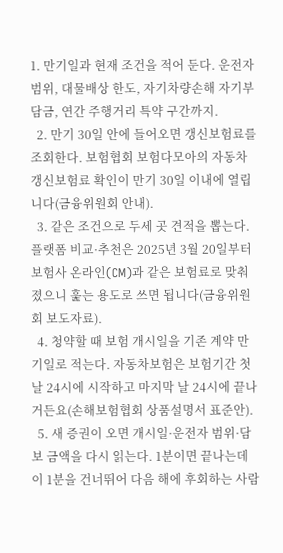1. 만기일과 현재 조건을 적어 둔다. 운전자 범위, 대물배상 한도, 자기차량손해 자기부담금, 연간 주행거리 특약 구간까지.
  2. 만기 30일 안에 들어오면 갱신보험료를 조회한다. 보험협회 보험다모아의 자동차 갱신보험료 확인이 만기 30일 이내에 열립니다(금융위원회 안내).
  3. 같은 조건으로 두세 곳 견적을 뽑는다. 플랫폼 비교·추천은 2025년 3월 20일부터 보험사 온라인(CM)과 같은 보험료로 맞춰졌으니 훑는 용도로 쓰면 됩니다(금융위원회 보도자료).
  4. 청약할 때 보험 개시일을 기존 계약 만기일로 적는다. 자동차보험은 보험기간 첫날 24시에 시작하고 마지막 날 24시에 끝나거든요(손해보험협회 상품설명서 표준안).
  5. 새 증권이 오면 개시일·운전자 범위·담보 금액을 다시 읽는다. 1분이면 끝나는데 이 1분을 건너뛰어 다음 해에 후회하는 사람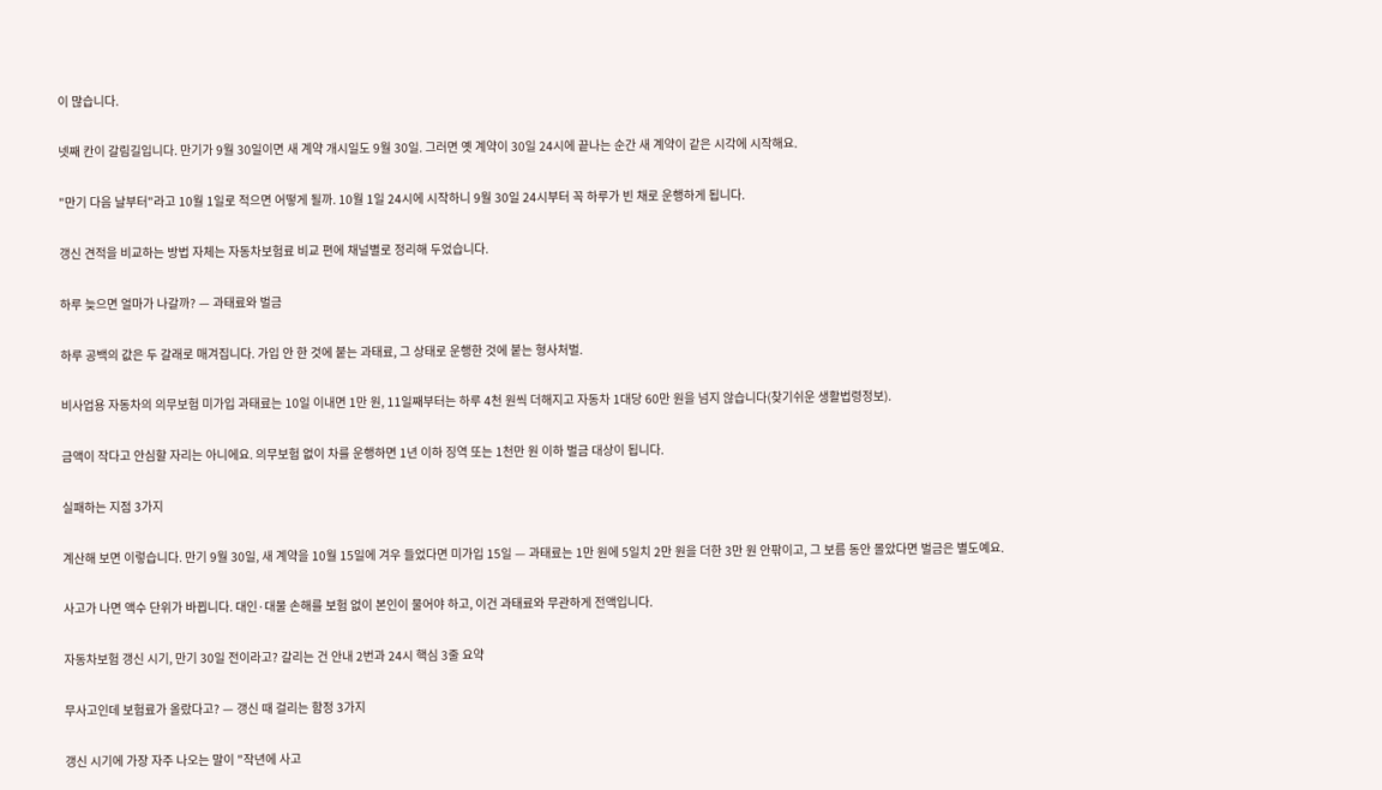이 많습니다.

넷째 칸이 갈림길입니다. 만기가 9월 30일이면 새 계약 개시일도 9월 30일. 그러면 옛 계약이 30일 24시에 끝나는 순간 새 계약이 같은 시각에 시작해요.

"만기 다음 날부터"라고 10월 1일로 적으면 어떻게 될까. 10월 1일 24시에 시작하니 9월 30일 24시부터 꼭 하루가 빈 채로 운행하게 됩니다.

갱신 견적을 비교하는 방법 자체는 자동차보험료 비교 편에 채널별로 정리해 두었습니다.

하루 늦으면 얼마가 나갈까? — 과태료와 벌금

하루 공백의 값은 두 갈래로 매겨집니다. 가입 안 한 것에 붙는 과태료, 그 상태로 운행한 것에 붙는 형사처벌.

비사업용 자동차의 의무보험 미가입 과태료는 10일 이내면 1만 원, 11일째부터는 하루 4천 원씩 더해지고 자동차 1대당 60만 원을 넘지 않습니다(찾기쉬운 생활법령정보).

금액이 작다고 안심할 자리는 아니에요. 의무보험 없이 차를 운행하면 1년 이하 징역 또는 1천만 원 이하 벌금 대상이 됩니다.

실패하는 지점 3가지

계산해 보면 이렇습니다. 만기 9월 30일, 새 계약을 10월 15일에 겨우 들었다면 미가입 15일 — 과태료는 1만 원에 5일치 2만 원을 더한 3만 원 안팎이고, 그 보름 동안 몰았다면 벌금은 별도예요.

사고가 나면 액수 단위가 바뀝니다. 대인·대물 손해를 보험 없이 본인이 물어야 하고, 이건 과태료와 무관하게 전액입니다.

자동차보험 갱신 시기, 만기 30일 전이라고? 갈리는 건 안내 2번과 24시 핵심 3줄 요약

무사고인데 보험료가 올랐다고? — 갱신 때 걸리는 함정 3가지

갱신 시기에 가장 자주 나오는 말이 "작년에 사고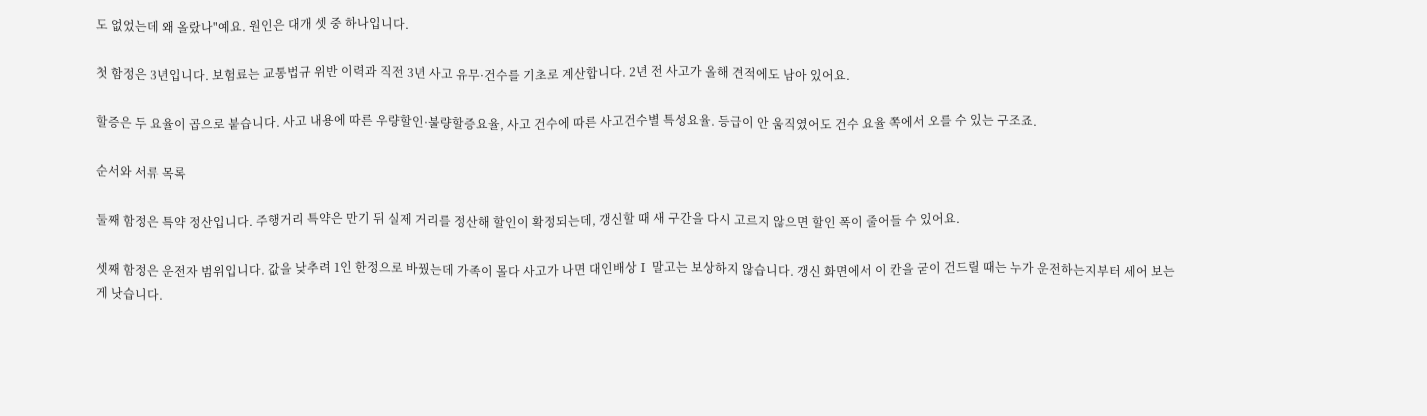도 없었는데 왜 올랐나"예요. 원인은 대개 셋 중 하나입니다.

첫 함정은 3년입니다. 보험료는 교통법규 위반 이력과 직전 3년 사고 유무·건수를 기초로 계산합니다. 2년 전 사고가 올해 견적에도 남아 있어요.

할증은 두 요율이 곱으로 붙습니다. 사고 내용에 따른 우량할인·불량할증요율, 사고 건수에 따른 사고건수별 특성요율. 등급이 안 움직였어도 건수 요율 쪽에서 오를 수 있는 구조죠.

순서와 서류 목록

둘째 함정은 특약 정산입니다. 주행거리 특약은 만기 뒤 실제 거리를 정산해 할인이 확정되는데, 갱신할 때 새 구간을 다시 고르지 않으면 할인 폭이 줄어들 수 있어요.

셋째 함정은 운전자 범위입니다. 값을 낮추려 1인 한정으로 바꿨는데 가족이 몰다 사고가 나면 대인배상Ⅰ 말고는 보상하지 않습니다. 갱신 화면에서 이 칸을 굳이 건드릴 때는 누가 운전하는지부터 세어 보는 게 낫습니다.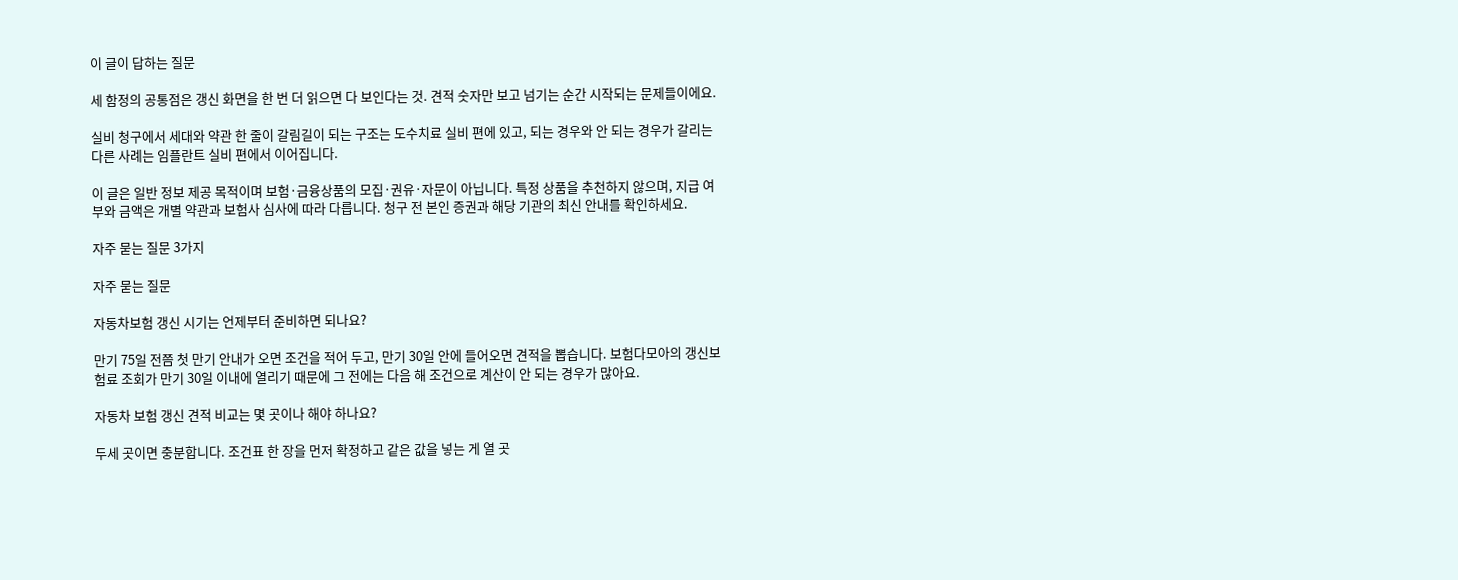이 글이 답하는 질문

세 함정의 공통점은 갱신 화면을 한 번 더 읽으면 다 보인다는 것. 견적 숫자만 보고 넘기는 순간 시작되는 문제들이에요.

실비 청구에서 세대와 약관 한 줄이 갈림길이 되는 구조는 도수치료 실비 편에 있고, 되는 경우와 안 되는 경우가 갈리는 다른 사례는 임플란트 실비 편에서 이어집니다.

이 글은 일반 정보 제공 목적이며 보험·금융상품의 모집·권유·자문이 아닙니다. 특정 상품을 추천하지 않으며, 지급 여부와 금액은 개별 약관과 보험사 심사에 따라 다릅니다. 청구 전 본인 증권과 해당 기관의 최신 안내를 확인하세요.

자주 묻는 질문 3가지

자주 묻는 질문

자동차보험 갱신 시기는 언제부터 준비하면 되나요?

만기 75일 전쯤 첫 만기 안내가 오면 조건을 적어 두고, 만기 30일 안에 들어오면 견적을 뽑습니다. 보험다모아의 갱신보험료 조회가 만기 30일 이내에 열리기 때문에 그 전에는 다음 해 조건으로 계산이 안 되는 경우가 많아요.

자동차 보험 갱신 견적 비교는 몇 곳이나 해야 하나요?

두세 곳이면 충분합니다. 조건표 한 장을 먼저 확정하고 같은 값을 넣는 게 열 곳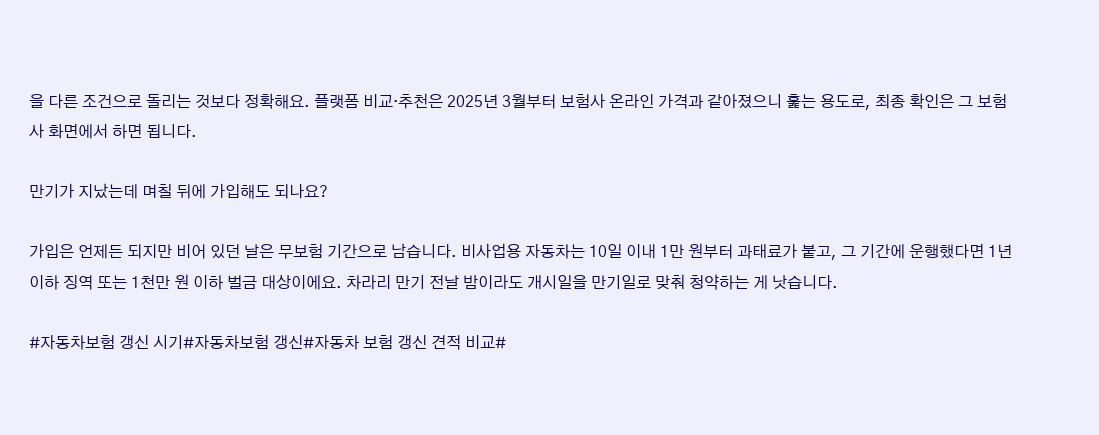을 다른 조건으로 돌리는 것보다 정확해요. 플랫폼 비교·추천은 2025년 3월부터 보험사 온라인 가격과 같아졌으니 훑는 용도로, 최종 확인은 그 보험사 화면에서 하면 됩니다.

만기가 지났는데 며칠 뒤에 가입해도 되나요?

가입은 언제든 되지만 비어 있던 날은 무보험 기간으로 남습니다. 비사업용 자동차는 10일 이내 1만 원부터 과태료가 붙고, 그 기간에 운행했다면 1년 이하 징역 또는 1천만 원 이하 벌금 대상이에요. 차라리 만기 전날 밤이라도 개시일을 만기일로 맞춰 청약하는 게 낫습니다.

#자동차보험 갱신 시기#자동차보험 갱신#자동차 보험 갱신 견적 비교#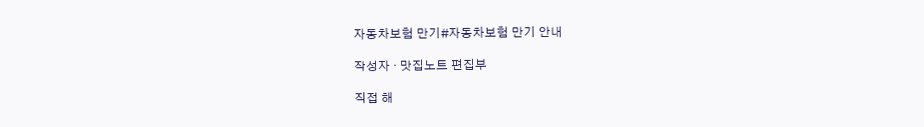자동차보험 만기#자동차보험 만기 안내

작성자 · 맛집노트 편집부

직접 해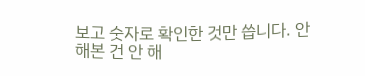보고 숫자로 확인한 것만 씁니다. 안 해본 건 안 해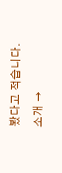봤다고 적습니다. 소개 →